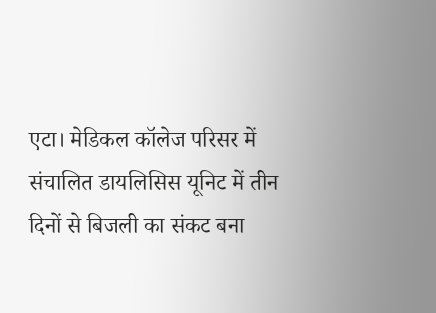एटा। मेडिकल कॉलेज परिसर में संचालित डायलिसिस यूनिट में तीन दिनों से बिजली का संकट बना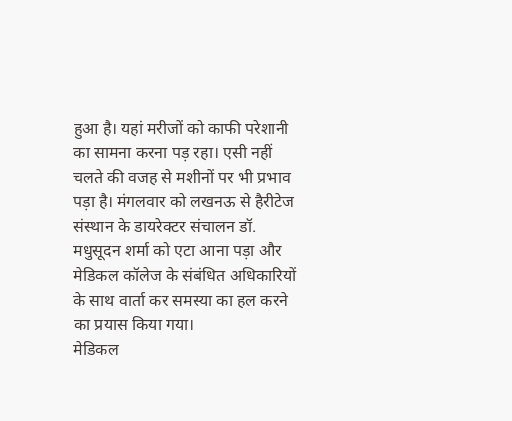हुआ है। यहां मरीजों को काफी परेशानी का सामना करना पड़ रहा। एसी नहीं चलते की वजह से मशीनों पर भी प्रभाव पड़ा है। मंगलवार को लखनऊ से हैरीटेज संस्थान के डायरेक्टर संचालन डॉ. मधुसूदन शर्मा को एटा आना पड़ा और मेडिकल कॉलेज के संबंधित अधिकारियों के साथ वार्ता कर समस्या का हल करने का प्रयास किया गया।
मेडिकल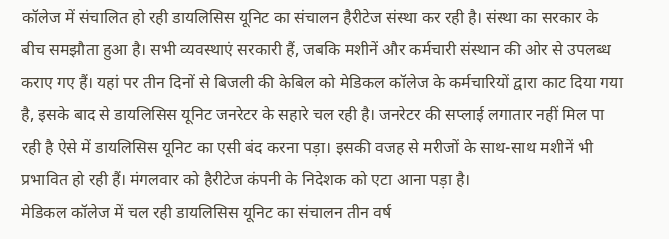कॉलेज में संचालित हो रही डायलिसिस यूनिट का संचालन हैरीटेज संस्था कर रही है। संस्था का सरकार के बीच समझौता हुआ है। सभी व्यवस्थाएं सरकारी हैं, जबकि मशीनें और कर्मचारी संस्थान की ओर से उपलब्ध कराए गए हैं। यहां पर तीन दिनों से बिजली की केबिल को मेडिकल कॉलेज के कर्मचारियों द्वारा काट दिया गया है, इसके बाद से डायलिसिस यूनिट जनरेटर के सहारे चल रही है। जनरेटर की सप्लाई लगातार नहीं मिल पा रही है ऐसे में डायलिसिस यूनिट का एसी बंद करना पड़ा। इसकी वजह से मरीजों के साथ-साथ मशीनें भी प्रभावित हो रही हैं। मंगलवार को हैरीटेज कंपनी के निदेशक को एटा आना पड़ा है।
मेडिकल कॉलेज में चल रही डायलिसिस यूनिट का संचालन तीन वर्ष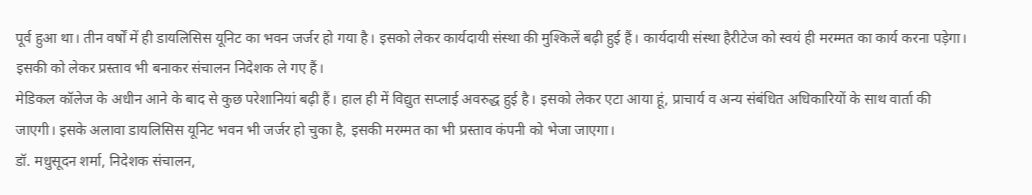पूर्व हुआ था। तीन वर्षों में ही डायलिसिस यूनिट का भवन जर्जर हो गया है। इसको लेकर कार्यदायी संस्था की मुश्किलें बढ़ी हुई हैं। कार्यदायी संस्था हैरीटेज को स्वयं ही मरम्मत का कार्य करना पड़ेगा। इसकी को लेकर प्रस्ताव भी बनाकर संचालन निदेशक ले गए हैं।
मेडिकल कॉलेज के अधीन आने के बाद से कुछ परेशानियां बढ़ी हैं। हाल ही में विद्युत सप्लाई अवरुद्ध हुई है। इसको लेकर एटा आया हूं, प्राचार्य व अन्य संबंधित अधिकारियों के साथ वार्ता की जाएगी। इसके अलावा डायलिसिस यूनिट भवन भी जर्जर हो चुका है, इसकी मरम्मत का भी प्रस्ताव कंपनी को भेजा जाएगा।
डॉ. मधुसूदन शर्मा, निदेशक संचालन,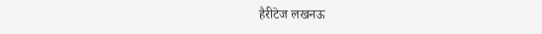हैरीटेज लखनऊ